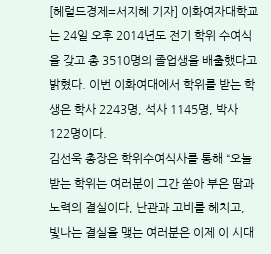[헤럴드경제=서지혜 기자] 이화여자대학교는 24일 오후 2014년도 전기 학위 수여식을 갖고 총 3510명의 졸업생을 배출했다고 밝혔다. 이번 이화여대에서 학위를 받는 학생은 학사 2243명, 석사 1145명, 박사 122명이다.
김선욱 총장은 학위수여식사를 통해 “오늘 받는 학위는 여러분이 그간 쏟아 부은 땀과 노력의 결실이다, 난관과 고비를 헤치고, 빛나는 결실을 맺는 여러분은 이제 이 시대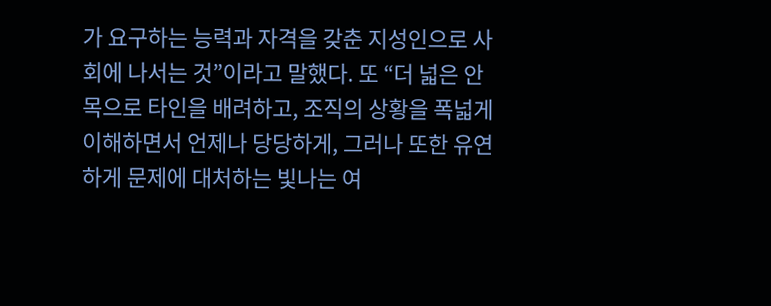가 요구하는 능력과 자격을 갖춘 지성인으로 사회에 나서는 것”이라고 말했다. 또 “더 넓은 안목으로 타인을 배려하고, 조직의 상황을 폭넓게 이해하면서 언제나 당당하게, 그러나 또한 유연하게 문제에 대처하는 빛나는 여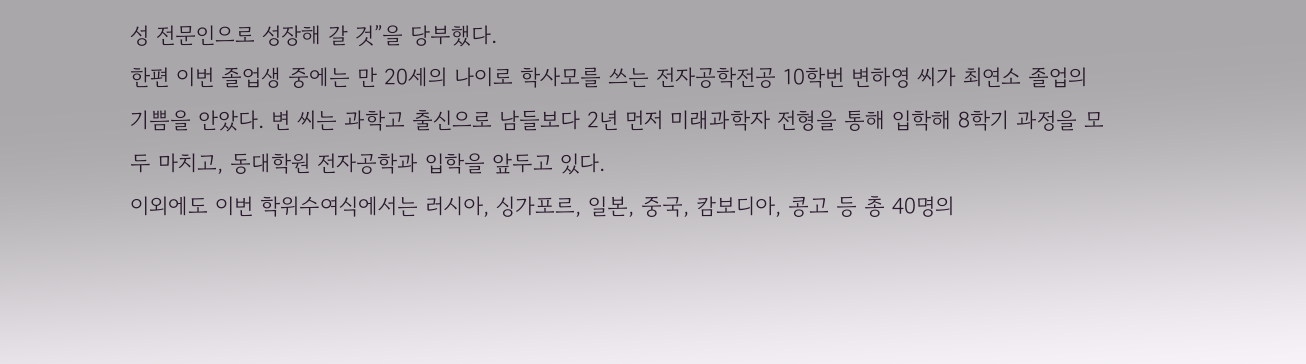성 전문인으로 성장해 갈 것”을 당부했다.
한편 이번 졸업생 중에는 만 20세의 나이로 학사모를 쓰는 전자공학전공 10학번 변하영 씨가 최연소 졸업의 기쁨을 안았다. 변 씨는 과학고 출신으로 남들보다 2년 먼저 미래과학자 전형을 통해 입학해 8학기 과정을 모두 마치고, 동대학원 전자공학과 입학을 앞두고 있다.
이외에도 이번 학위수여식에서는 러시아, 싱가포르, 일본, 중국, 캄보디아, 콩고 등 총 40명의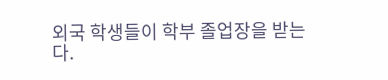외국 학생들이 학부 졸업장을 받는다.